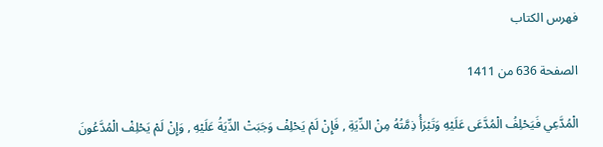فهرس الكتاب

الصفحة 636 من 1411

الْمُدَّعِي فَيَحْلِفُ الْمُدَّعَى عَلَيْهِ وَتَبْرَأُ ذِمَّتُهُ مِنْ الدِّيَةِ , فَإِنْ لَمْ يَحْلِفْ وَجَبَتْ الدِّيَةُ عَلَيْهِ , وَإِنْ لَمْ يَحْلِفْ الْمُدَّعُونَ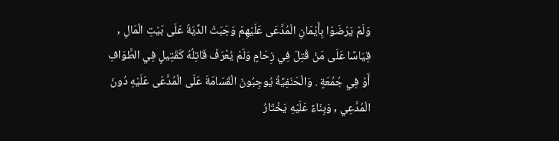وَلَمْ يَرْضَوْا بِأَيْمَانِ الْمُدَّعَى عَلَيْهِمْ وَجَبَتْ الدِّيَةُ عَلَى بَيْتِ الْمَالِ , قِيَاسًا عَلَى مَنْ قُتِلَ فِي زِحَامٍ وَلَمْ يُعْرَفْ قَاتِلُهُ كَقَتِيلٍ فِي الطَّوَافِ أَوْ فِي جُمُعَةٍ . وَالْحَنَفِيَّةُ يُوجِبُونَ الْقَسَامَةَ عَلَى الْمُدَّعَى عَلَيْهِ دُونَ الْمُدَّعِي , وَبِنَاءً عَلَيْهِ يَخْتَارُ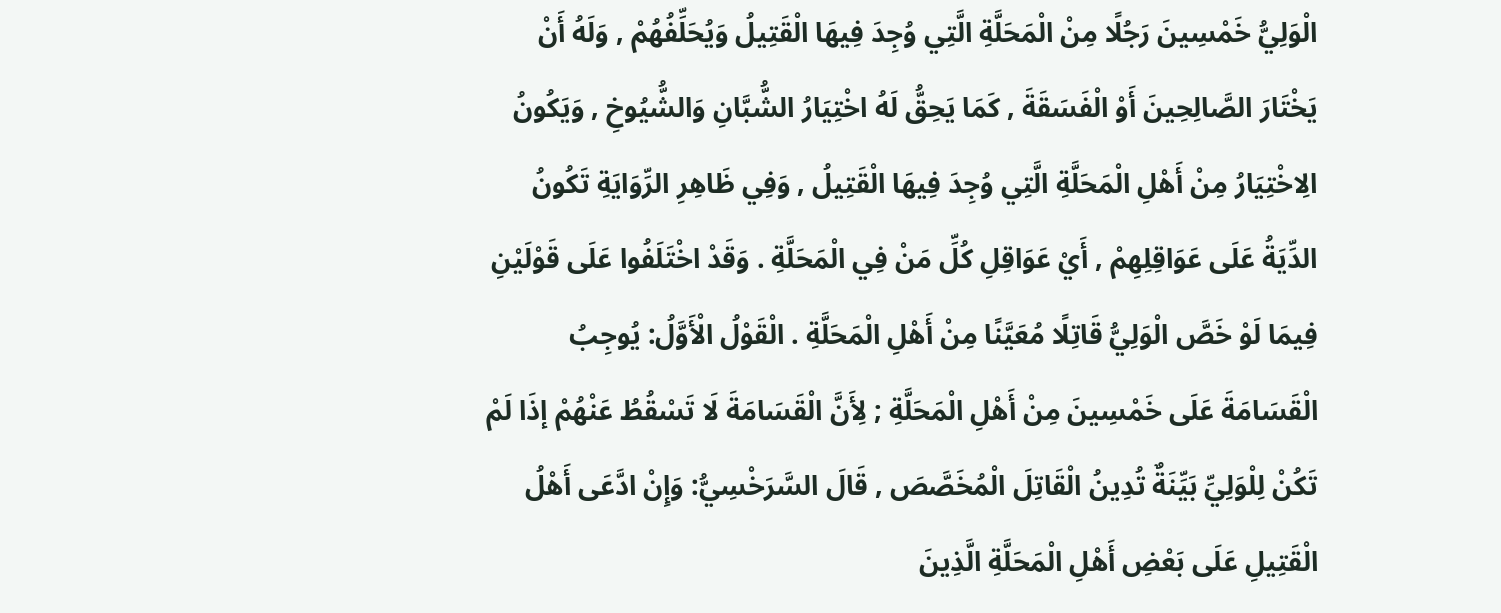الْوَلِيُّ خَمْسِينَ رَجُلًا مِنْ الْمَحَلَّةِ الَّتِي وُجِدَ فِيهَا الْقَتِيلُ وَيُحَلِّفُهُمْ , وَلَهُ أَنْ يَخْتَارَ الصَّالِحِينَ أَوْ الْفَسَقَةَ , كَمَا يَحِقُّ لَهُ اخْتِيَارُ الشُّبَّانِ وَالشُّيُوخِ , وَيَكُونُ الِاخْتِيَارُ مِنْ أَهْلِ الْمَحَلَّةِ الَّتِي وُجِدَ فِيهَا الْقَتِيلُ , وَفِي ظَاهِرِ الرِّوَايَةِ تَكُونُ الدِّيَةُ عَلَى عَوَاقِلِهِمْ , أَيْ عَوَاقِلِ كُلِّ مَنْ فِي الْمَحَلَّةِ . وَقَدْ اخْتَلَفُوا عَلَى قَوْلَيْنِ فِيمَا لَوْ خَصَّ الْوَلِيُّ قَاتِلًا مُعَيَّنًا مِنْ أَهْلِ الْمَحَلَّةِ . الْقَوْلُ الْأَوَّلُ: يُوجِبُ الْقَسَامَةَ عَلَى خَمْسِينَ مِنْ أَهْلِ الْمَحَلَّةِ ; لِأَنَّ الْقَسَامَةَ لَا تَسْقُطُ عَنْهُمْ إذَا لَمْ تَكُنْ لِلْوَلِيِّ بَيِّنَةٌ تُدِينُ الْقَاتِلَ الْمُخَصَّصَ , قَالَ السَّرَخْسِيُّ: وَإِنْ ادَّعَى أَهْلُ الْقَتِيلِ عَلَى بَعْضِ أَهْلِ الْمَحَلَّةِ الَّذِينَ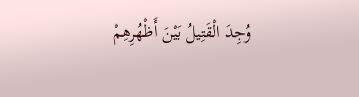وُجِدَ الْقَتِيلُ بَيْنَ أَظْهُرِهِمْ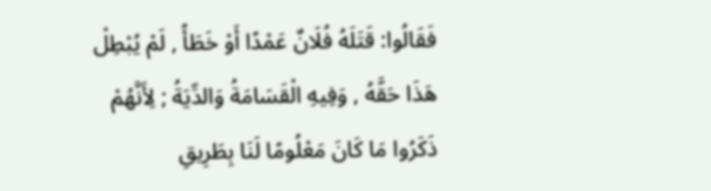فَقَالُوا: قَتَلَهُ فُلَانٌ عَمْدًا أَوْ خَطَأً , لَمْ يُبْطِلْ هَذَا حَقَّهُ , وَفِيهِ الْقَسَامَةُ وَالدِّيَةُ ; لِأَنَّهُمْ ذَكَرُوا مَا كَانَ مَعْلُومًا لَنَا بِطَرِيقِ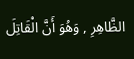الظَّاهِرِ , وَهُوَ أَنَّ الْقَاتِلَ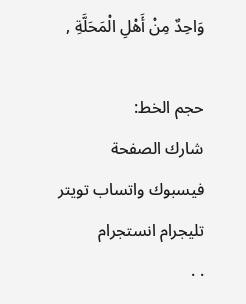وَاحِدٌ مِنْ أَهْلِ الْمَحَلَّةِ ,

حجم الخط:
شارك الصفحة
فيسبوك واتساب تويتر تليجرام انستجرام
. .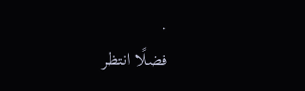.
فضلًا انتظر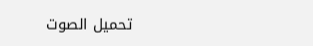تحميل الصوت